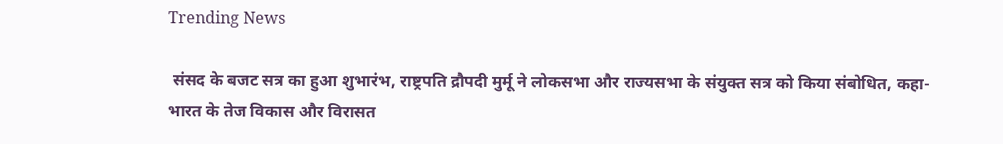Trending News

 संसद के बजट सत्र का हुआ शुभारंभ, राष्ट्रपति द्रौपदी मुर्मू ने लोकसभा और राज्यसभा के संयुक्त सत्र को किया संबोधित, कहा- भारत के तेज विकास और विरासत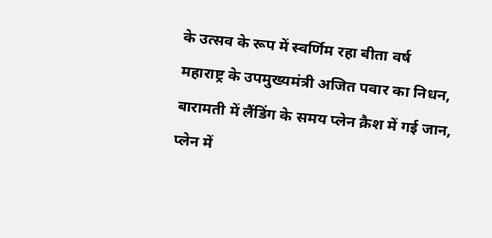के उत्सव के रूप में स्वर्णिम रहा बीता वर्ष         महाराष्ट्र के उपमुख्यमंत्री अजित पवार का निधन, बारामती में लैंडिंग के समय प्लेन क्रैश में गई जान, प्लेन में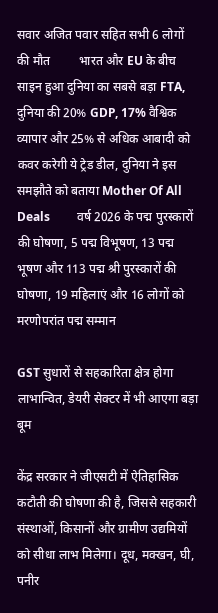सवार अजित पवार सहित सभी 6 लोगों की मौत         भारत और EU के बीच साइन हुआ दुनिया का सबसे बड़ा FTA, दुनिया की 20% GDP, 17% वैश्विक व्यापार और 25% से अधिक आबादी को कवर करेगी ये ट्रेड डील, दुनिया ने इस समझौते को बताया Mother Of All Deals         वर्ष 2026 के पद्म पुरस्कारों की घोषणा, 5 पद्म विभूषण, 13 पद्म भूषण और 113 पद्म श्री पुरस्कारों की घोषणा, 19 महिलाएं और 16 लोगों को मरणोपरांत पद्म सम्मान

GST सुधारों से सहकारिता क्षेत्र होगा लाभान्वित, डेयरी सेक्टर में भी आएगा बड़ा बूम

केंद्र सरकार ने जीएसटी में ऐतिहासिक कटौती की घोषणा की है, जिससे सहकारी संस्थाओं, किसानों और ग्रामीण उद्यमियों को सीधा लाभ मिलेगा। दूध, मक्खन, घी, पनीर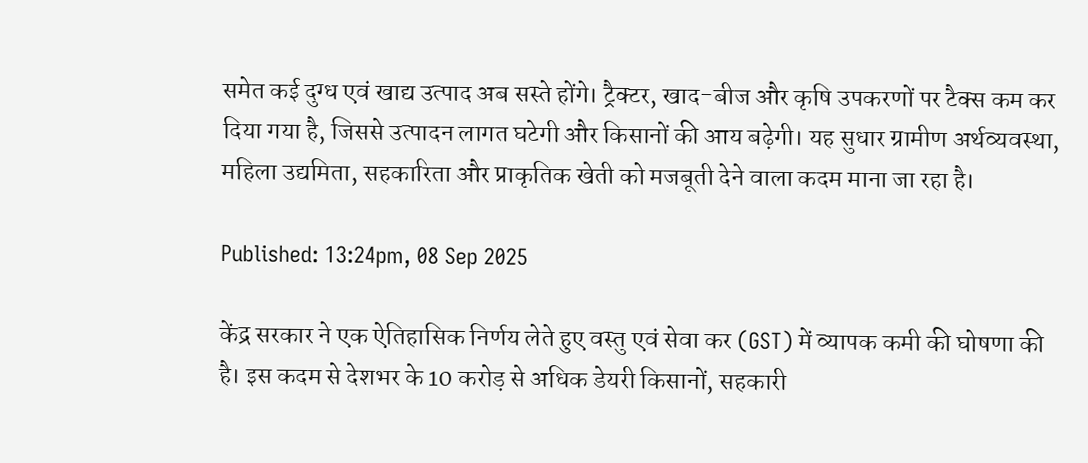समेत कई दुग्ध एवं खाद्य उत्पाद अब सस्ते होंगे। ट्रैक्टर, खाद-बीज और कृषि उपकरणों पर टैक्स कम कर दिया गया है, जिससे उत्पादन लागत घटेगी और किसानों की आय बढ़ेगी। यह सुधार ग्रामीण अर्थव्यवस्था, महिला उद्यमिता, सहकारिता और प्राकृतिक खेती को मजबूती देने वाला कदम माना जा रहा है।

Published: 13:24pm, 08 Sep 2025

केंद्र सरकार ने एक ऐतिहासिक निर्णय लेते हुए वस्तु एवं सेवा कर (GST) में व्यापक कमी की घोषणा की है। इस कदम से देशभर के 10 करोड़ से अधिक डेयरी किसानों, सहकारी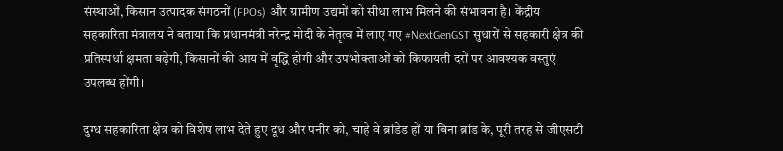संस्थाओं, किसान उत्पादक संगठनों (FPOs) और ग्रामीण उद्यमों को सीधा लाभ मिलने की संभावना है। केंद्रीय सहकारिता मंत्रालय ने बताया कि प्रधानमंत्री नरेन्द्र मोदी के नेतृत्व में लाए गए #NextGenGST सुधारों से सहकारी क्षेत्र की प्रतिस्पर्धा क्षमता बढ़ेगी, किसानों की आय में वृद्धि होगी और उपभोक्ताओं को किफायती दरों पर आवश्यक वस्तुएं उपलब्ध होंगी।

दुग्ध सहकारिता क्षेत्र को विशेष लाभ देते हुए दूध और पनीर को, चाहे वे ब्रांडेड हों या बिना ब्रांड के, पूरी तरह से जीएसटी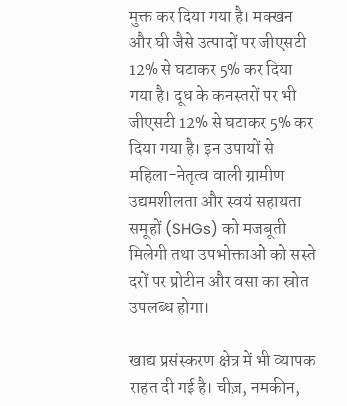मुक्त कर दिया गया है। मक्खन और घी जैसे उत्पादों पर जीएसटी 12% से घटाकर 5% कर दिया गया है। दूध के कनस्तरों पर भी जीएसटी 12% से घटाकर 5% कर दिया गया है। इन उपायों से महिला-नेतृत्व वाली ग्रामीण उद्यमशीलता और स्वयं सहायता समूहों (SHGs) को मजबूती मिलेगी तथा उपभोक्ताओं को सस्ते दरों पर प्रोटीन और वसा का स्रोत उपलब्ध होगा।

खाद्य प्रसंस्करण क्षेत्र में भी व्यापक राहत दी गई है। चीज़, नमकीन,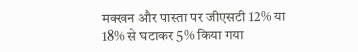मक्खन और पास्ता पर जीएसटी 12% या 18% से घटाकर 5% किया गया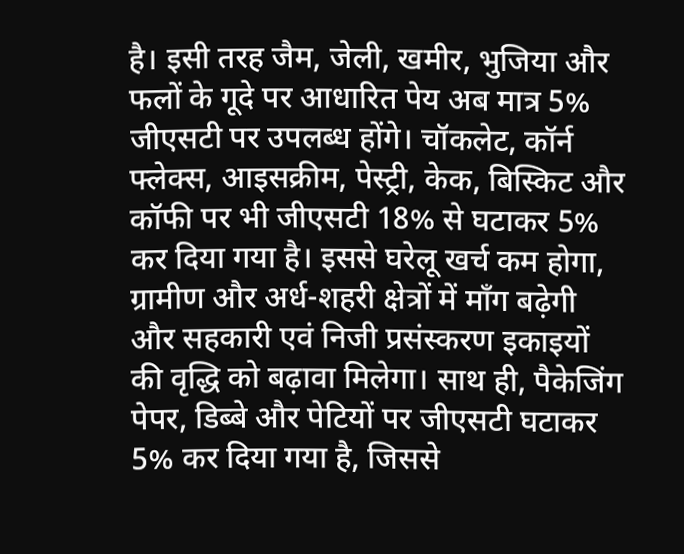है। इसी तरह जैम, जेली, खमीर, भुजिया और फलों के गूदे पर आधारित पेय अब मात्र 5% जीएसटी पर उपलब्ध होंगे। चॉकलेट, कॉर्न फ्लेक्स, आइसक्रीम, पेस्ट्री, केक, बिस्किट और कॉफी पर भी जीएसटी 18% से घटाकर 5% कर दिया गया है। इससे घरेलू खर्च कम होगा, ग्रामीण और अर्ध-शहरी क्षेत्रों में माँग बढ़ेगी और सहकारी एवं निजी प्रसंस्करण इकाइयों की वृद्धि को बढ़ावा मिलेगा। साथ ही, पैकेजिंग पेपर, डिब्बे और पेटियों पर जीएसटी घटाकर 5% कर दिया गया है, जिससे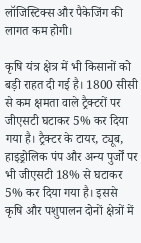लॉजिस्टिक्स और पैकेजिंग की लागत कम होगी।

कृषि यंत्र क्षेत्र में भी किसानों को बड़ी राहत दी गई है। 1800 सीसी से कम क्षमता वाले ट्रैक्टरों पर जीएसटी घटाकर 5% कर दिया गया है। ट्रैक्टर के टायर, ट्यूब, हाइड्रोलिक पंप और अन्य पुर्जों पर भी जीएसटी 18% से घटाकर 5% कर दिया गया है। इससे कृषि और पशुपालन दोनों क्षेत्रों में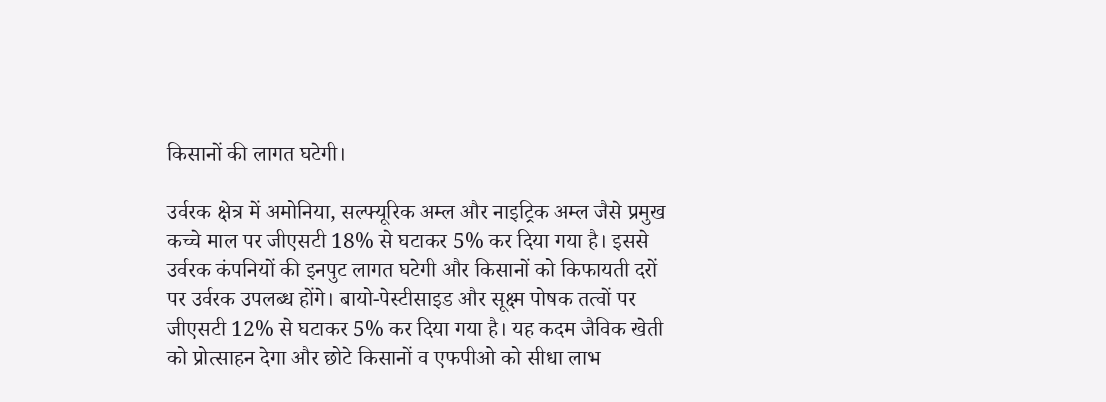किसानों की लागत घटेगी।

उर्वरक क्षेत्र में अमोनिया, सल्फ्यूरिक अम्ल और नाइट्रिक अम्ल जैसे प्रमुख कच्चे माल पर जीएसटी 18% से घटाकर 5% कर दिया गया है। इससे उर्वरक कंपनियों की इनपुट लागत घटेगी और किसानों को किफायती दरों पर उर्वरक उपलब्ध होंगे। बायो-पेस्टीसाइड और सूक्ष्म पोषक तत्वों पर जीएसटी 12% से घटाकर 5% कर दिया गया है। यह कदम जैविक खेती को प्रोत्साहन देगा और छोटे किसानों व एफपीओ को सीधा लाभ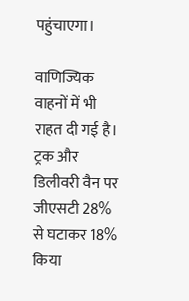पहुंचाएगा।

वाणिज्यिक वाहनों में भी राहत दी गई है। ट्रक और डिलीवरी वैन पर जीएसटी 28% से घटाकर 18% किया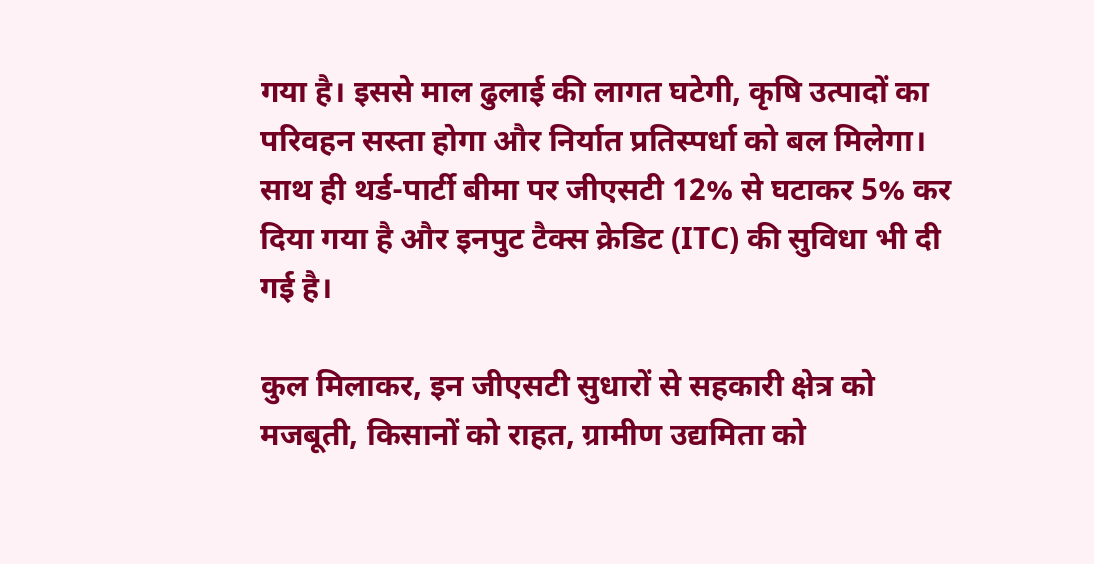गया है। इससे माल ढुलाई की लागत घटेगी, कृषि उत्पादों का परिवहन सस्ता होगा और निर्यात प्रतिस्पर्धा को बल मिलेगा। साथ ही थर्ड-पार्टी बीमा पर जीएसटी 12% से घटाकर 5% कर दिया गया है और इनपुट टैक्स क्रेडिट (ITC) की सुविधा भी दी गई है।

कुल मिलाकर, इन जीएसटी सुधारों से सहकारी क्षेत्र को मजबूती, किसानों को राहत, ग्रामीण उद्यमिता को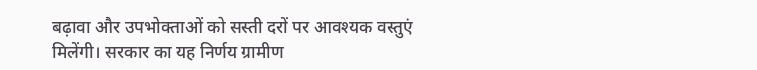बढ़ावा और उपभोक्ताओं को सस्ती दरों पर आवश्यक वस्तुएं मिलेंगी। सरकार का यह निर्णय ग्रामीण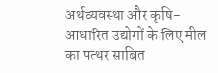अर्थव्यवस्था और कृषि-आधारित उद्योगों के लिए मील का पत्थर साबित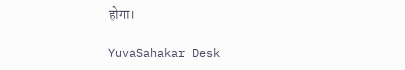होगा।

YuvaSahakar Desk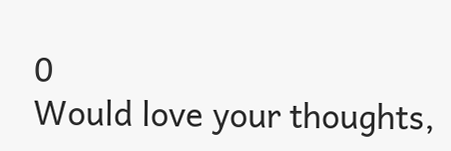0
Would love your thoughts,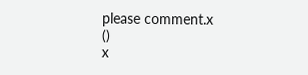please comment.x
()
x